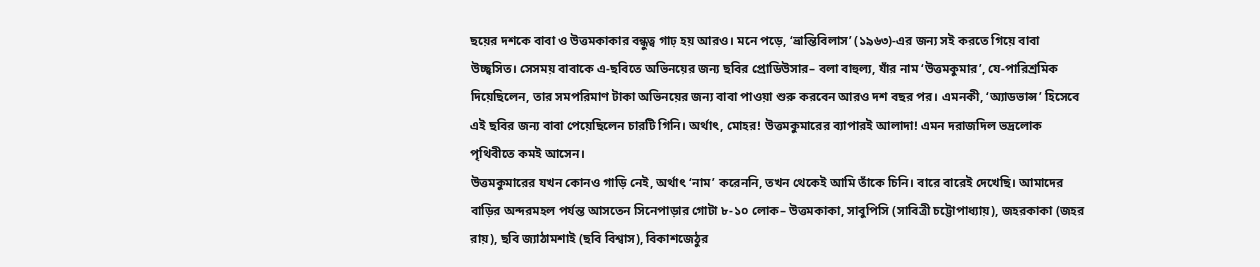ছয়ের দশকে বাবা ও উত্তমকাকার বন্ধুত্ব গাঢ় হয় আরও। মনে পড়ে, ‘ভ্রান্তিবিলাস’ (১৯৬৩)-এর জন্য সই করতে গিয়ে বাবা উচ্ছ্বসিত। সেসময় বাবাকে এ-ছবিতে অভিনয়ের জন্য ছবির প্রোডিউসার– বলা বাহুল্য, যাঁর নাম ‘উত্তমকুমার’, যে-পারিশ্রমিক দিয়েছিলেন, তার সমপরিমাণ টাকা অভিনয়ের জন্য বাবা পাওয়া শুরু করবেন আরও দশ বছর পর। এমনকী, ‘অ্যাডভান্স’ হিসেবে এই ছবির জন্য বাবা পেয়েছিলেন চারটি গিনি। অর্থাৎ, মোহর! উত্তমকুমারের ব্যাপারই আলাদা! এমন দরাজদিল ভদ্রলোক পৃথিবীতে কমই আসেন।
উত্তমকুমারের যখন কোনও গাড়ি নেই, অর্থাৎ ‘নাম’ করেননি, তখন থেকেই আমি তাঁকে চিনি। বারে বারেই দেখেছি। আমাদের বাড়ির অন্দরমহল পর্যন্ত আসতেন সিনেপাড়ার গোটা ৮-১০ লোক– উত্তমকাকা, সাবুপিসি (সাবিত্রী চট্টোপাধ্যায়), জহরকাকা (জহর রায়), ছবি জ্যাঠামশাই (ছবি বিশ্বাস), বিকাশজেঠুর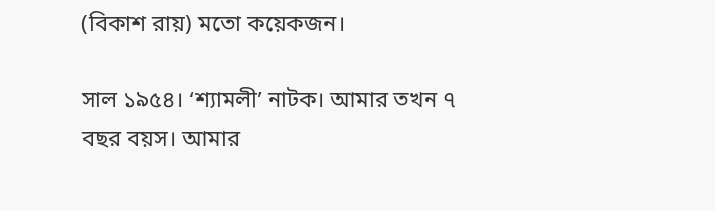(বিকাশ রায়) মতো কয়েকজন।

সাল ১৯৫৪। ‘শ্যামলী’ নাটক। আমার তখন ৭ বছর বয়স। আমার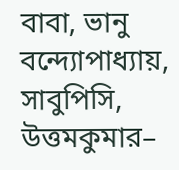বাবা, ভানু বন্দ্যোপাধ্যায়, সাবুপিসি, উত্তমকুমার–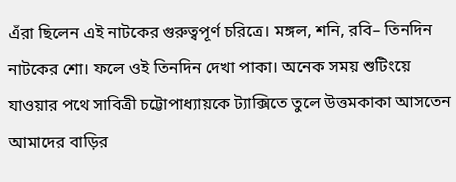এঁরা ছিলেন এই নাটকের গুরুত্বপূর্ণ চরিত্রে। মঙ্গল, শনি, রবি– তিনদিন নাটকের শো। ফলে ওই তিনদিন দেখা পাকা। অনেক সময় শুটিংয়ে যাওয়ার পথে সাবিত্রী চট্টোপাধ্যায়কে ট্যাক্সিতে তুলে উত্তমকাকা আসতেন আমাদের বাড়ির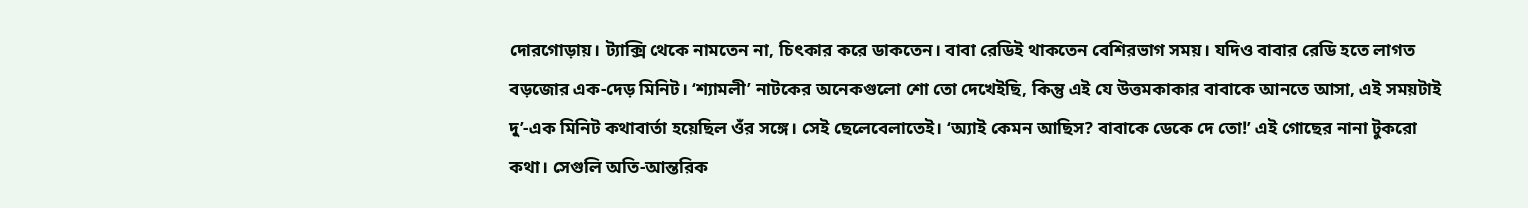দোরগোড়ায়। ট্যাক্সি থেকে নামতেন না, চিৎকার করে ডাকতেন। বাবা রেডিই থাকতেন বেশিরভাগ সময়। যদিও বাবার রেডি হতে লাগত বড়জোর এক-দেড় মিনিট। ‘শ্যামলী’ নাটকের অনেকগুলো শো তো দেখেইছি, কিন্তু এই যে উত্তমকাকার বাবাকে আনতে আসা, এই সময়টাই দু’-এক মিনিট কথাবার্তা হয়েছিল ওঁর সঙ্গে। সেই ছেলেবেলাতেই। ‘অ্যাই কেমন আছিস? বাবাকে ডেকে দে তো!’ এই গোছের নানা টুকরো কথা। সেগুলি অতি-আন্তরিক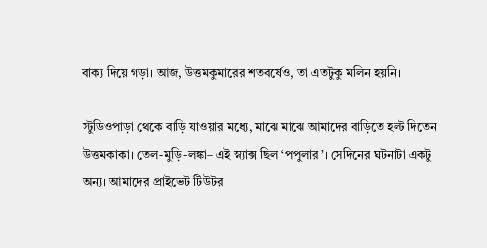বাক্য দিয়ে গড়া। আজ, উত্তমকুমারের শতবর্ষেও, তা এতটুকু মলিন হয়নি।

স্টুডিওপাড়া থেকে বাড়ি যাওয়ার মধ্যে, মাঝে মাঝে আমাদের বাড়িতে হল্ট দিতেন উত্তমকাকা। তেল-মুড়ি-লঙ্কা– এই স্ন্যাক্স ছিল ‘পপুলার’। সেদিনের ঘটনাটা একটু অন্য। আমাদের প্রাইভেট টিউটর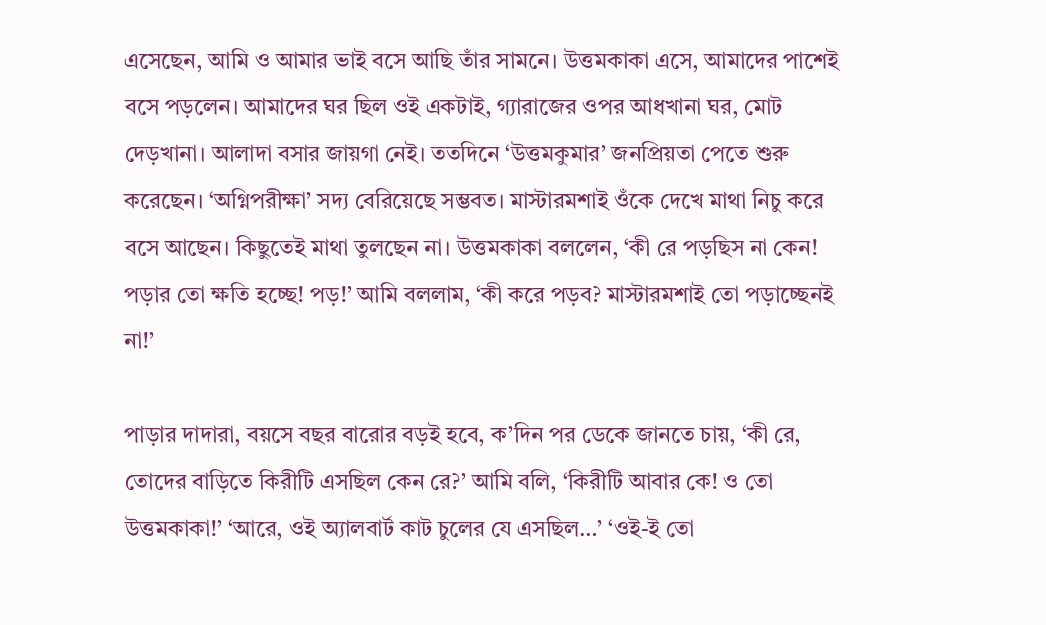এসেছেন, আমি ও আমার ভাই বসে আছি তাঁর সামনে। উত্তমকাকা এসে, আমাদের পাশেই বসে পড়লেন। আমাদের ঘর ছিল ওই একটাই, গ্যারাজের ওপর আধখানা ঘর, মোট দেড়খানা। আলাদা বসার জায়গা নেই। ততদিনে ‘উত্তমকুমার’ জনপ্রিয়তা পেতে শুরু করেছেন। ‘অগ্নিপরীক্ষা’ সদ্য বেরিয়েছে সম্ভবত। মাস্টারমশাই ওঁকে দেখে মাথা নিচু করে বসে আছেন। কিছুতেই মাথা তুলছেন না। উত্তমকাকা বললেন, ‘কী রে পড়ছিস না কেন! পড়ার তো ক্ষতি হচ্ছে! পড়!’ আমি বললাম, ‘কী করে পড়ব? মাস্টারমশাই তো পড়াচ্ছেনই না!’

পাড়ার দাদারা, বয়সে বছর বারোর বড়ই হবে, ক’দিন পর ডেকে জানতে চায়, ‘কী রে, তোদের বাড়িতে কিরীটি এসছিল কেন রে?’ আমি বলি, ‘কিরীটি আবার কে! ও তো উত্তমকাকা!’ ‘আরে, ওই অ্যালবার্ট কাট চুলের যে এসছিল…’ ‘ওই-ই তো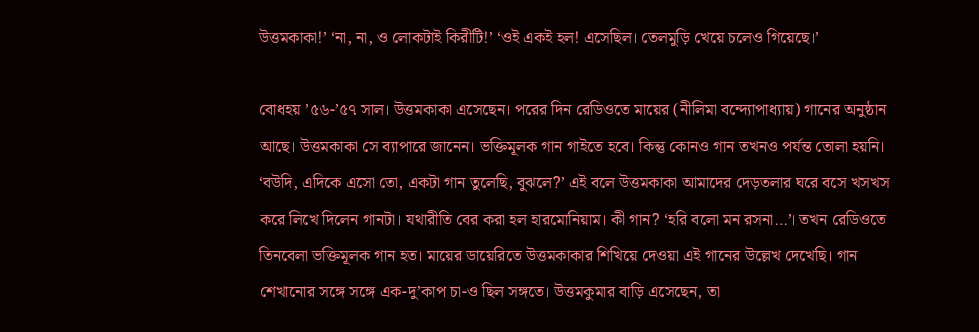উত্তমকাকা!’ ‘না, না, ও লোকটাই কিরীটি!’ ‘ওই একই হল! এসেছিল। তেলমুড়ি খেয়ে চলেও গিয়েছে।’

বোধহয় ’৫৬-’৫৭ সাল। উত্তমকাকা এসেছেন। পরের দিন রেডিওতে মায়ের (নীলিমা বন্দ্যোপাধ্যায়) গানের অনুষ্ঠান আছে। উত্তমকাকা সে ব্যাপারে জানেন। ভক্তিমূলক গান গাইতে হবে। কিন্তু কোনও গান তখনও পর্যন্ত তোলা হয়নি। ‘বউদি, এদিকে এসো তো, একটা গান তুলেছি, বুঝলে?’ এই বলে উত্তমকাকা আমাদের দেড়তলার ঘরে বসে খসখস করে লিখে দিলেন গানটা। যথারীতি বের করা হল হারমোনিয়াম। কী গান? ‘হরি বলো মন রসনা…’। তখন রেডিওতে তিনবেলা ভক্তিমূলক গান হত। মায়ের ডায়েরিতে উত্তমকাকার শিখিয়ে দেওয়া এই গানের উল্লেখ দেখেছি। গান শেখানোর সঙ্গে সঙ্গে এক-দু’কাপ চা-ও ছিল সঙ্গতে। উত্তমকুমার বাড়ি এসেছেন, তা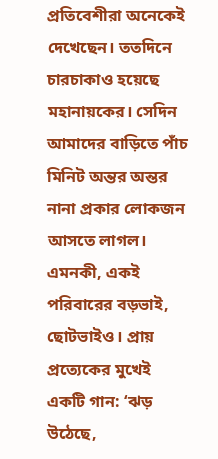প্রতিবেশীরা অনেকেই দেখেছেন। ততদিনে চারচাকাও হয়েছে মহানায়কের। সেদিন আমাদের বাড়িতে পাঁচ মিনিট অন্তর অন্তর নানা প্রকার লোকজন আসতে লাগল। এমনকী, একই পরিবারের বড়ভাই, ছোটভাইও। প্রায় প্রত্যেকের মুখেই একটি গান: ‘ঝড় উঠেছে,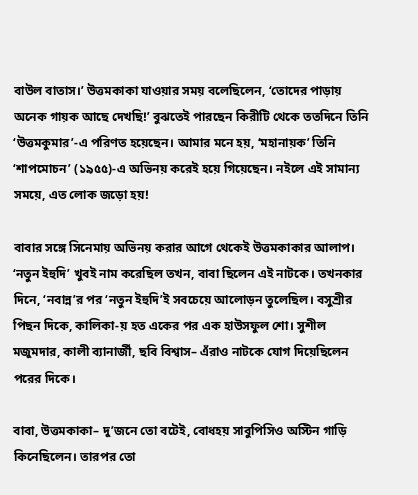বাউল বাতাস।’ উত্তমকাকা যাওয়ার সময় বলেছিলেন, ‘তোদের পাড়ায় অনেক গায়ক আছে দেখছি!’ বুঝতেই পারছেন কিরীটি থেকে ততদিনে তিনি ‘উত্তমকুমার’-এ পরিণত হয়েছেন। আমার মনে হয়, ‘মহানায়ক’ তিনি ‘শাপমোচন’ (১৯৫৫)-এ অভিনয় করেই হয়ে গিয়েছেন। নইলে এই সামান্য সময়ে, এত লোক জড়ো হয়!

বাবার সঙ্গে সিনেমায় অভিনয় করার আগে থেকেই উত্তমকাকার আলাপ। ‘নতুন ইহুদি’ খুবই নাম করেছিল তখন, বাবা ছিলেন এই নাটকে। তখনকার দিনে, ‘নবান্ন’র পর ‘নতুন ইহুদি’ই সবচেয়ে আলোড়ন তুলেছিল। বসুশ্রীর পিছন দিকে, কালিকা-য় হত একের পর এক হাউসফুল শো। সুশীল মজুমদার, কালী ব্যানার্জী, ছবি বিশ্বাস– এঁরাও নাটকে যোগ দিয়েছিলেন পরের দিকে।

বাবা, উত্তমকাকা– দু’জনে তো বটেই, বোধহয় সাবুপিসিও অস্টিন গাড়ি কিনেছিলেন। তারপর তো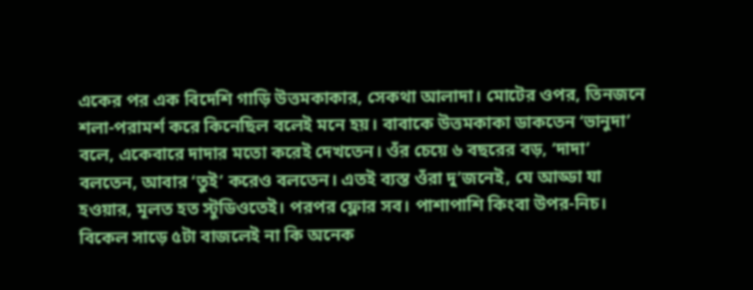একের পর এক বিদেশি গাড়ি উত্তমকাকার, সেকথা আলাদা। মোটের ওপর, তিনজনে শলা-পরামর্শ করে কিনেছিল বলেই মনে হয়। বাবাকে উত্তমকাকা ডাকতেন ‘ভানুদা’ বলে, একেবারে দাদার মতো করেই দেখতেন। ওঁর চেয়ে ৬ বছরের বড়, ‘দাদা’ বলতেন, আবার ‘তুই’ করেও বলতেন। এতই ব্যস্ত ওঁরা দু’জনেই, যে আড্ডা যা হওয়ার, মূলত হত স্টুডিওতেই। পরপর ফ্লোর সব। পাশাপাশি কিংবা উপর-নিচ। বিকেল সাড়ে ৫টা বাজলেই না কি অনেক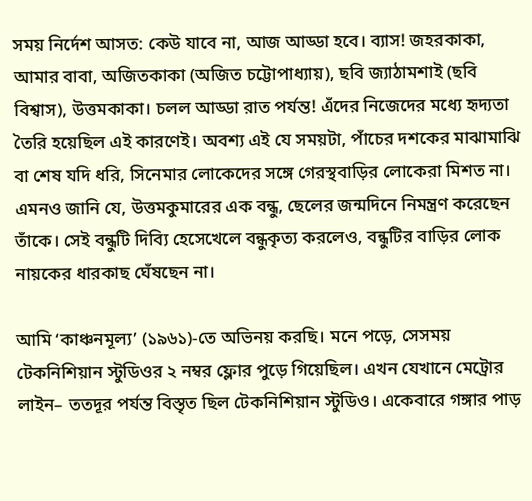সময় নির্দেশ আসত: কেউ যাবে না, আজ আড্ডা হবে। ব্যাস! জহরকাকা, আমার বাবা, অজিতকাকা (অজিত চট্টোপাধ্যায়), ছবি জ্যাঠামশাই (ছবি বিশ্বাস), উত্তমকাকা। চলল আড্ডা রাত পর্যন্ত! এঁদের নিজেদের মধ্যে হৃদ্যতা তৈরি হয়েছিল এই কারণেই। অবশ্য এই যে সময়টা, পাঁচের দশকের মাঝামাঝি বা শেষ যদি ধরি, সিনেমার লোকেদের সঙ্গে গেরস্থবাড়ির লোকেরা মিশত না। এমনও জানি যে, উত্তমকুমারের এক বন্ধু, ছেলের জন্মদিনে নিমন্ত্রণ করেছেন তাঁকে। সেই বন্ধুটি দিব্যি হেসেখেলে বন্ধুকৃত্য করলেও, বন্ধুটির বাড়ির লোক নায়কের ধারকাছ ঘেঁষছেন না।

আমি ‘কাঞ্চনমূল্য’ (১৯৬১)-তে অভিনয় করছি। মনে পড়ে, সেসময় টেকনিশিয়ান স্টুডিওর ২ নম্বর ফ্লোর পুড়ে গিয়েছিল। এখন যেখানে মেট্রোর লাইন– ততদূর পর্যন্ত বিস্তৃত ছিল টেকনিশিয়ান স্টুডিও। একেবারে গঙ্গার পাড়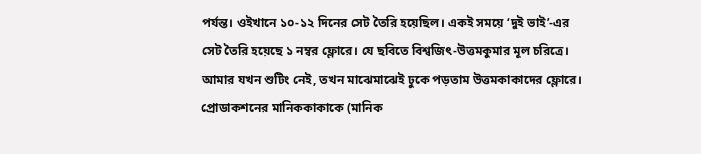পর্যন্ত। ওইখানে ১০-১২ দিনের সেট তৈরি হয়েছিল। একই সময়ে ‘দুই ভাই’-এর সেট তৈরি হয়েছে ১ নম্বর ফ্লোরে। যে ছবিতে বিশ্বজিৎ-উত্তমকুমার মূল চরিত্রে। আমার যখন শুটিং নেই, তখন মাঝেমাঝেই ঢুকে পড়তাম উত্তমকাকাদের ফ্লোরে। প্রোডাকশনের মানিককাকাকে (মানিক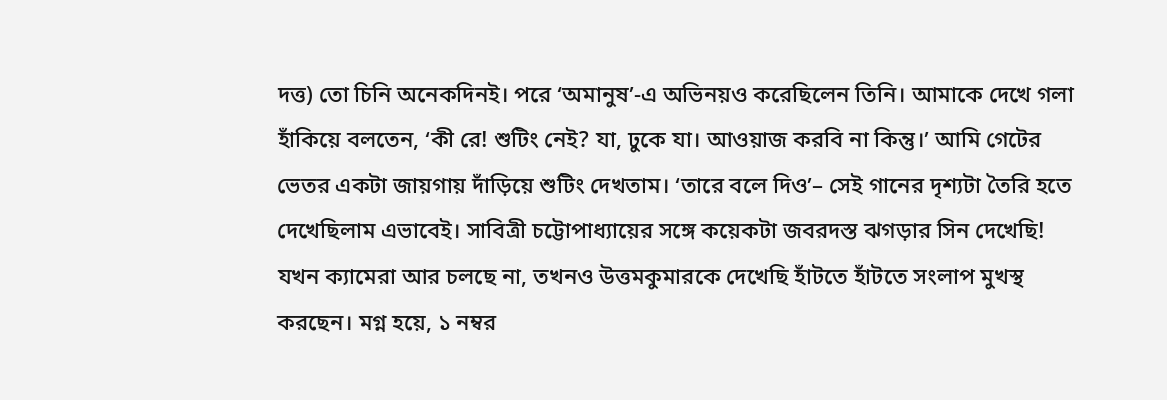দত্ত) তো চিনি অনেকদিনই। পরে ‘অমানুষ’-এ অভিনয়ও করেছিলেন তিনি। আমাকে দেখে গলা হাঁকিয়ে বলতেন, ‘কী রে! শুটিং নেই? যা, ঢুকে যা। আওয়াজ করবি না কিন্তু।’ আমি গেটের ভেতর একটা জায়গায় দাঁড়িয়ে শুটিং দেখতাম। ‘তারে বলে দিও’– সেই গানের দৃশ্যটা তৈরি হতে দেখেছিলাম এভাবেই। সাবিত্রী চট্টোপাধ্যায়ের সঙ্গে কয়েকটা জবরদস্ত ঝগড়ার সিন দেখেছি! যখন ক্যামেরা আর চলছে না, তখনও উত্তমকুমারকে দেখেছি হাঁটতে হাঁটতে সংলাপ মুখস্থ করছেন। মগ্ন হয়ে, ১ নম্বর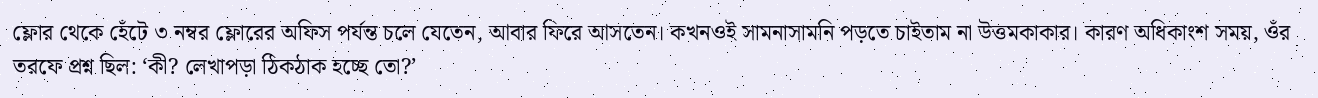ফ্লোর থেকে হেঁটে ৩ নম্বর ফ্লোরের অফিস পর্যন্ত চলে যেতেন, আবার ফিরে আসতেন। কখনওই সামনাসামনি পড়তে চাইতাম না উত্তমকাকার। কারণ অধিকাংশ সময়, ওঁর তরফে প্রশ্ন ছিল: ‘কী? লেখাপড়া ঠিকঠাক হচ্ছে তো?’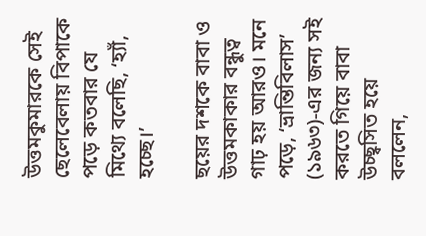উত্তমকুমারকে সেই ছেলেবেলায় বিপাকে পড়ে কতবার যে মিথ্যে বলেছি, ‘হ্যাঁ, হচ্ছে।’

ছয়ের দশকে বাবা ও উত্তমকাকার বন্ধুত্ব গাঢ় হয় আরও। মনে পড়ে, ‘ভ্রান্তিবিলাস’ (১৯৬৩)-এর জন্য সই করতে গিয়ে বাবা উচ্ছ্বসিত হয়ে বললেন,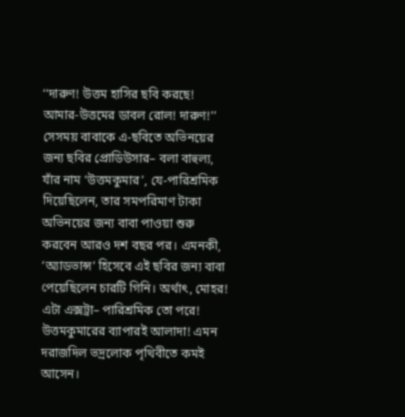‘‘দারুণ! উত্তম হাসির ছবি করছে! আমার-উত্তমের ডাবল রোল! দারুণ!’’ সেসময় বাবাকে এ-ছবিতে অভিনয়ের জন্য ছবির প্রোডিউসার– বলা বাহুল্য, যাঁর নাম ‘উত্তমকুমার’, যে-পারিশ্রমিক দিয়েছিলেন, তার সমপরিমাণ টাকা অভিনয়ের জন্য বাবা পাওয়া শুরু করবেন আরও দশ বছর পর। এমনকী, ‘অ্যাডভান্স’ হিসেবে এই ছবির জন্য বাবা পেয়েছিলেন চারটি গিনি। অর্থাৎ, মোহর! এটা এক্সট্রা– পারিশ্রমিক তো পরে! উত্তমকুমারের ব্যাপারই আলাদা! এমন দরাজদিল ভদ্রলোক পৃথিবীতে কমই আসেন।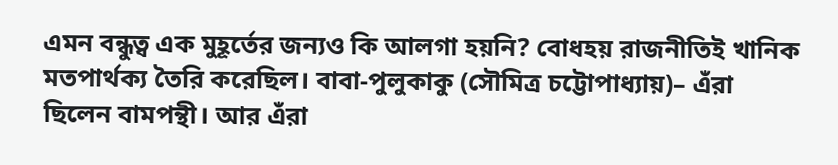এমন বন্ধুত্ব এক মুহূর্তের জন্যও কি আলগা হয়নি? বোধহয় রাজনীতিই খানিক মতপার্থক্য তৈরি করেছিল। বাবা-পুলুকাকু (সৌমিত্র চট্টোপাধ্যায়)– এঁরা ছিলেন বামপন্থী। আর এঁরা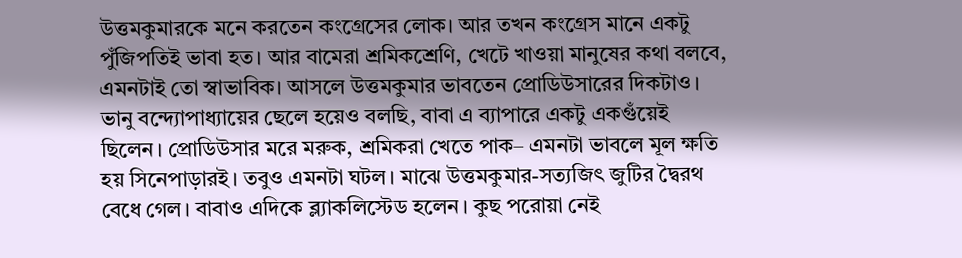উত্তমকুমারকে মনে করতেন কংগ্রেসের লোক। আর তখন কংগ্রেস মানে একটু পুঁজিপতিই ভাবা হত। আর বামেরা শ্রমিকশ্রেণি, খেটে খাওয়া মানুষের কথা বলবে, এমনটাই তো স্বাভাবিক। আসলে উত্তমকুমার ভাবতেন প্রোডিউসারের দিকটাও। ভানু বন্দ্যোপাধ্যায়ের ছেলে হয়েও বলছি, বাবা এ ব্যাপারে একটু একগুঁয়েই ছিলেন। প্রোডিউসার মরে মরুক, শ্রমিকরা খেতে পাক– এমনটা ভাবলে মূল ক্ষতি হয় সিনেপাড়ারই। তবুও এমনটা ঘটল। মাঝে উত্তমকুমার-সত্যজিৎ জুটির দ্বৈরথ বেধে গেল। বাবাও এদিকে ব্ল্যাকলিস্টেড হলেন। কুছ পরোয়া নেই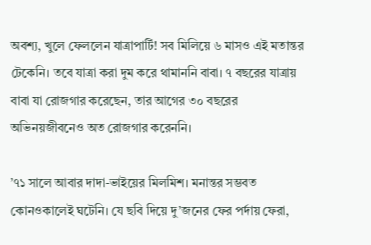অবশ্য, খুলে ফেললেন যাত্রাপার্টি! সব মিলিয়ে ৬ মাসও এই মতান্তর টেকেনি। তবে যাত্রা করা দুম করে থামাননি বাবা। ৭ বছরের যাত্রায় বাবা যা রোজগার করেছেন, তার আগের ৩০ বছরের অভিনয়জীবনেও অত রোজগার করেননি।

’৭১ সালে আবার দাদা-ভাইয়ের মিলমিশ। মনান্তর সম্ভবত কোনওকালেই ঘটেনি। যে ছবি দিয়ে দু’জনের ফের পর্দায় ফেরা,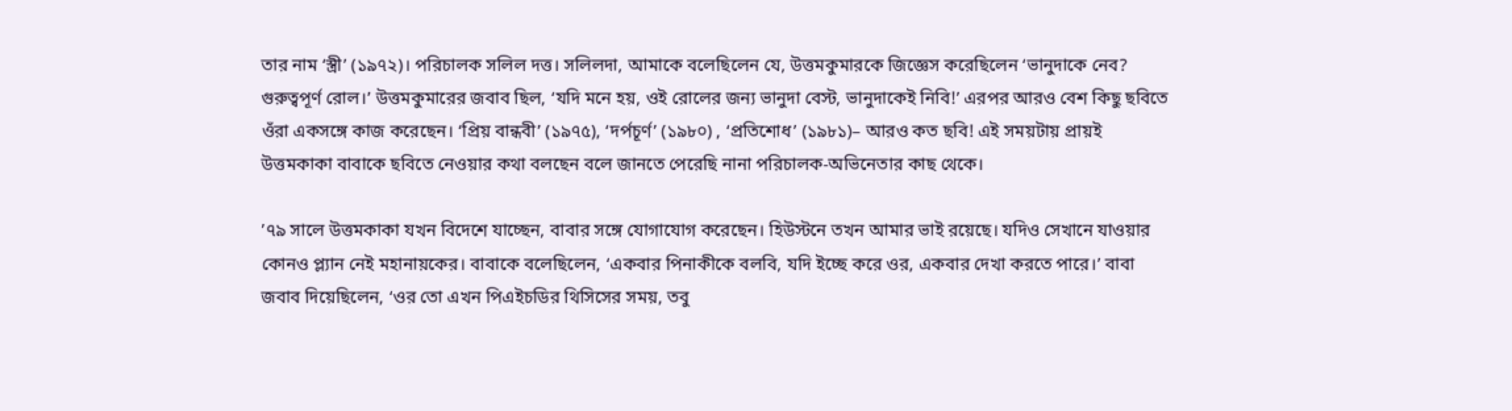তার নাম ‘স্ত্রী’ (১৯৭২)। পরিচালক সলিল দত্ত। সলিলদা, আমাকে বলেছিলেন যে, উত্তমকুমারকে জিজ্ঞেস করেছিলেন ‘ভানুদাকে নেব? গুরুত্বপূর্ণ রোল।’ উত্তমকুমারের জবাব ছিল, ‘যদি মনে হয়, ওই রোলের জন্য ভানুদা বেস্ট, ভানুদাকেই নিবি!’ এরপর আরও বেশ কিছু ছবিতে ওঁরা একসঙ্গে কাজ করেছেন। ‘প্রিয় বান্ধবী’ (১৯৭৫), ‘দর্পচূর্ণ’ (১৯৮০) , ‘প্রতিশোধ’ (১৯৮১)– আরও কত ছবি! এই সময়টায় প্রায়ই উত্তমকাকা বাবাকে ছবিতে নেওয়ার কথা বলছেন বলে জানতে পেরেছি নানা পরিচালক-অভিনেতার কাছ থেকে।

’৭৯ সালে উত্তমকাকা যখন বিদেশে যাচ্ছেন, বাবার সঙ্গে যোগাযোগ করেছেন। হিউস্টনে তখন আমার ভাই রয়েছে। যদিও সেখানে যাওয়ার কোনও প্ল্যান নেই মহানায়কের। বাবাকে বলেছিলেন, ‘একবার পিনাকীকে বলবি, যদি ইচ্ছে করে ওর, একবার দেখা করতে পারে।’ বাবা জবাব দিয়েছিলেন, ‘ওর তো এখন পিএইচডির থিসিসের সময়, তবু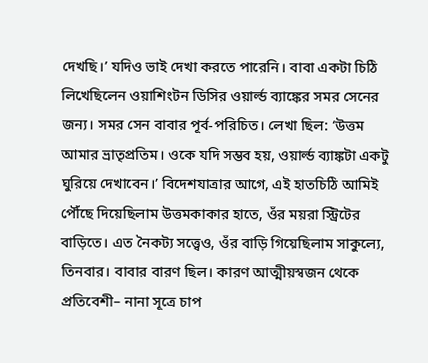দেখছি।’ যদিও ভাই দেখা করতে পারেনি। বাবা একটা চিঠি লিখেছিলেন ওয়াশিংটন ডিসির ওয়ার্ল্ড ব্যাঙ্কের সমর সেনের জন্য। সমর সেন বাবার পূর্ব-পরিচিত। লেখা ছিল: ‘উত্তম আমার ভ্রাতৃপ্রতিম। ওকে যদি সম্ভব হয়, ওয়ার্ল্ড ব্যাঙ্কটা একটু ঘুরিয়ে দেখাবেন।’ বিদেশযাত্রার আগে, এই হাতচিঠি আমিই পৌঁছে দিয়েছিলাম উত্তমকাকার হাতে, ওঁর ময়রা স্ট্রিটের বাড়িতে। এত নৈকট্য সত্ত্বেও, ওঁর বাড়ি গিয়েছিলাম সাকুল্যে, তিনবার। বাবার বারণ ছিল। কারণ আত্মীয়স্বজন থেকে প্রতিবেশী– নানা সূত্রে চাপ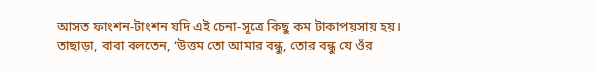আসত ফাংশন-টাংশন যদি এই চেনা-সূত্রে কিছু কম টাকাপয়সায় হয়। তাছাড়া, বাবা বলতেন, ‘উত্তম তো আমার বন্ধু, তোর বন্ধু যে ওঁর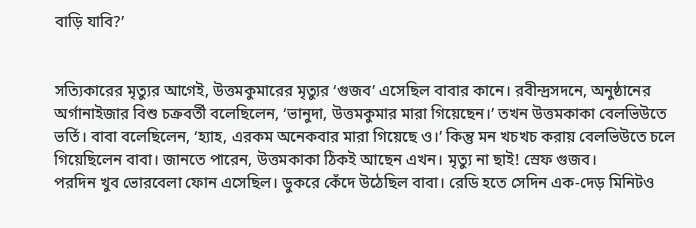বাড়ি যাবি?’


সত্যিকারের মৃত্যুর আগেই, উত্তমকুমারের মৃত্যুর ‘গুজব’ এসেছিল বাবার কানে। রবীন্দ্রসদনে, অনুষ্ঠানের অর্গানাইজার বিশু চক্রবর্তী বলেছিলেন, ‘ভানুদা, উত্তমকুমার মারা গিয়েছেন।’ তখন উত্তমকাকা বেলভিউতে ভর্তি। বাবা বলেছিলেন, ‘হ্যাহ, এরকম অনেকবার মারা গিয়েছে ও।’ কিন্তু মন খচখচ করায় বেলভিউতে চলে গিয়েছিলেন বাবা। জানতে পারেন, উত্তমকাকা ঠিকই আছেন এখন। মৃত্যু না ছাই! স্রেফ গুজব।
পরদিন খুব ভোরবেলা ফোন এসেছিল। ডুকরে কেঁদে উঠেছিল বাবা। রেডি হতে সেদিন এক-দেড় মিনিটও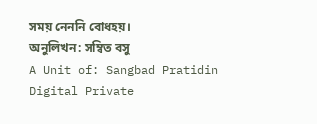সময় নেননি বোধহয়।
অনুলিখন: সম্বিত বসু
A Unit of: Sangbad Pratidin Digital Private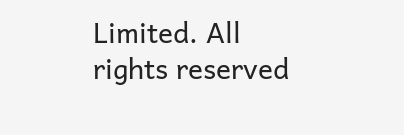Limited. All rights reserved